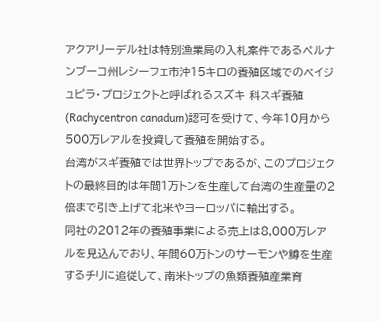アクアリーデル社は特別漁業局の入札案件であるペルナンブーコ州レシーフェ市沖15キロの養殖区域でのベイジュピラ・プロジェクトと呼ばれるスズキ 科スギ養殖(Rachycentron canadum)認可を受けて、今年10月から500万レアルを投資して養殖を開始する。
台湾がスギ養殖では世界トップであるが、このプロジェクトの最終目的は年間1万トンを生産して台湾の生産量の2倍まで引き上げて北米やヨーロッパに輸出する。
同社の2012年の養殖事業による売上は8,000万レアルを見込んでおり、年間60万トンのサーモンや鱒を生産するチリに追従して、南米トップの魚類養殖産業育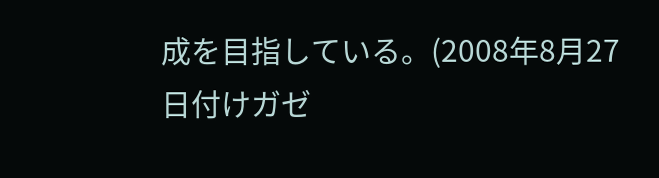成を目指している。(2008年8月27日付けガゼ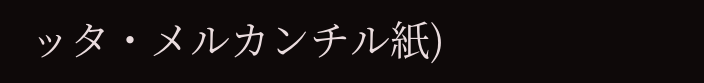ッタ・メルカンチル紙)